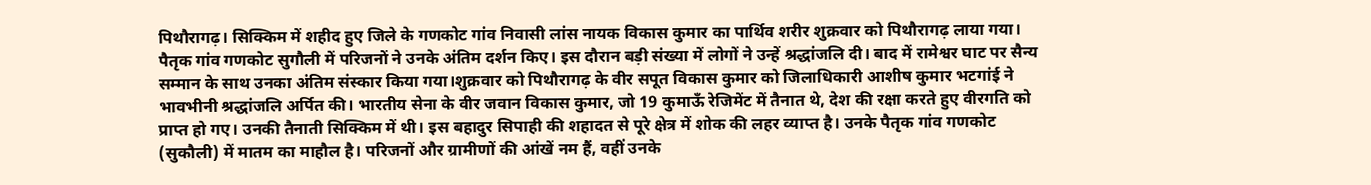पिथौरागढ़। सिक्किम में शहीद हुए जिले के गणकोट गांव निवासी लांस नायक विकास कुमार का पार्थिव शरीर शुक्रवार को पिथौरागढ़ लाया गया। पैतृक गांव गणकोट सुगौली में परिजनों ने उनके अंतिम दर्शन किए। इस दौरान बड़ी संख्या में लोगों ने उन्हें श्रद्धांजलि दी। बाद में रामेश्वर घाट पर सैन्य सम्मान के साथ उनका अंतिम संस्कार किया गया।शुक्रवार को पिथौरागढ़ के वीर सपूत विकास कुमार को जिलाधिकारी आशीष कुमार भटगांई ने भावभीनी श्रद्धांजलि अर्पित की। भारतीय सेना के वीर जवान विकास कुमार, जो 19 कुमाऊँ रेजिमेंट में तैनात थे, देश की रक्षा करते हुए वीरगति को प्राप्त हो गए। उनकी तैनाती सिक्किम में थी। इस बहादुर सिपाही की शहादत से पूरे क्षेत्र में शोक की लहर व्याप्त है। उनके पैतृक गांव गणकोट (सुकौली) में मातम का माहौल है। परिजनों और ग्रामीणों की आंखें नम हैं, वहीं उनके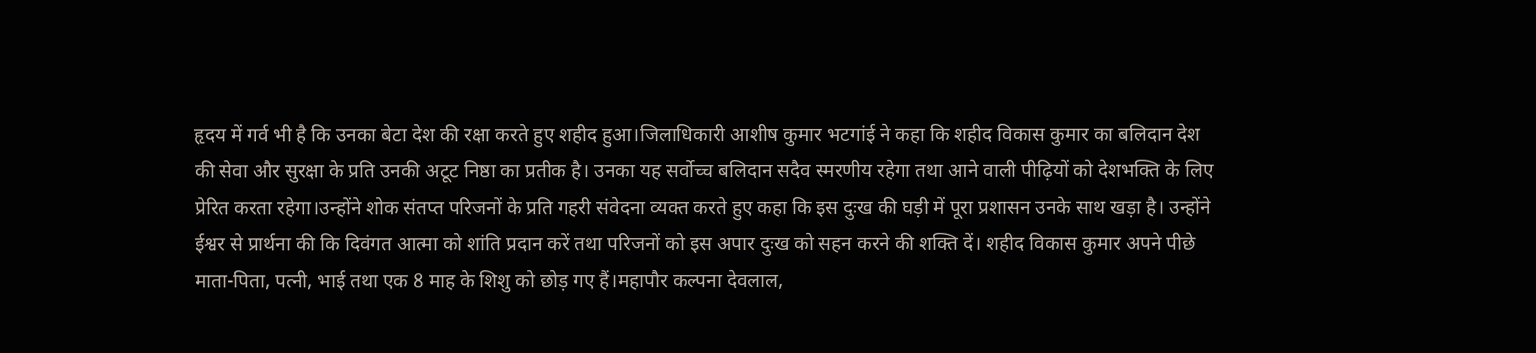हृदय में गर्व भी है कि उनका बेटा देश की रक्षा करते हुए शहीद हुआ।जिलाधिकारी आशीष कुमार भटगांई ने कहा कि शहीद विकास कुमार का बलिदान देश की सेवा और सुरक्षा के प्रति उनकी अटूट निष्ठा का प्रतीक है। उनका यह सर्वोच्च बलिदान सदैव स्मरणीय रहेगा तथा आने वाली पीढ़ियों को देशभक्ति के लिए प्रेरित करता रहेगा।उन्होंने शोक संतप्त परिजनों के प्रति गहरी संवेदना व्यक्त करते हुए कहा कि इस दुःख की घड़ी में पूरा प्रशासन उनके साथ खड़ा है। उन्होंने ईश्वर से प्रार्थना की कि दिवंगत आत्मा को शांति प्रदान करें तथा परिजनों को इस अपार दुःख को सहन करने की शक्ति दें। शहीद विकास कुमार अपने पीछे माता-पिता, पत्नी, भाई तथा एक 8 माह के शिशु को छोड़ गए हैं।महापौर कल्पना देवलाल,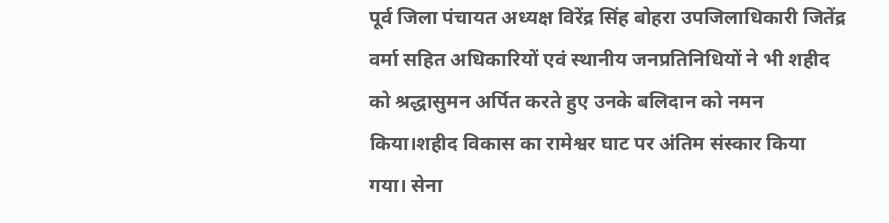पूर्व जिला पंचायत अध्यक्ष विरेंद्र सिंह बोहरा उपजिलाधिकारी जितेंद्र वर्मा सहित अधिकारियों एवं स्थानीय जनप्रतिनिधियों ने भी शहीद को श्रद्धासुमन अर्पित करते हुए उनके बलिदान को नमन किया।शहीद विकास का रामेश्वर घाट पर अंतिम संस्कार किया गया। सेना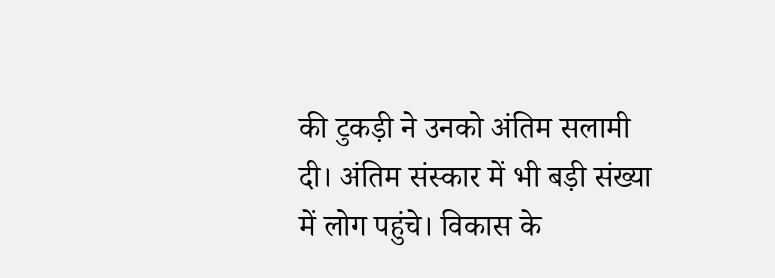की टुकड़ी ने उनको अंतिम सलामी दी। अंतिम संस्कार में भी बड़ी संख्या में लोग पहुंचे। विकास के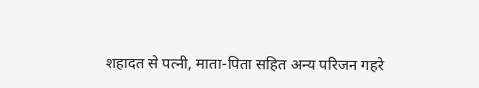शहादत से पत्नी, माता-पिता सहित अन्य परिजन गहरे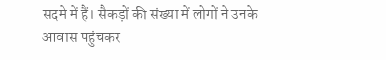सदमे में हैं। सैकड़ों की संख्या में लोगों ने उनके आवास पहुंचकर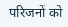परिजनों को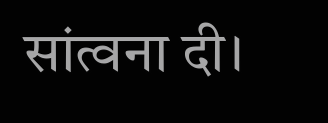सांत्वना दी।